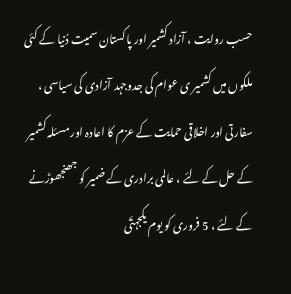حسب روایت ، آزاد کشمیر اور پاکستان سمیت دُنیا کے کئی ملکوں میں کشمیر ی عوام کی جدوجہد آزادی کی سیاسی ، سفارتی اور اخلاقی حمایت کے عزم کا اعادہ اور مسئلہ کشمیر کے حل کے لئے ، عالمی برادری کے ضمیر کو جھنجھوڑنے کے لئے ، 5 فروری کو یوم یکجہتٔی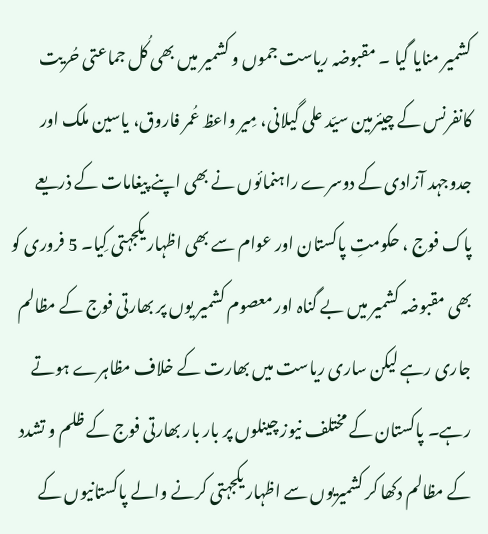کشمیر منایا گیا ۔ مقبوضہ ریاست جموں و کشمیر میں بھی کُل جماعتی حُریت کانفرنس کے چیئرمین سیّد علی گیلانی، مِیر واعظ عُمر فاروق، یاسین ملک اور جدوجہد آزادی کے دوسرے راہنمائوں نے بھی اپنے پیغامات کے ذریعے پاک فوج ، حکومتِ پاکستان اور عوام سے بھی اظہار یکجہتی کِیا۔ 5 فروری کو بھی مقبوضہ کشمیر میں بے گناہ اور معصوم کشمیر یوں پر بھارتی فوج کے مظالم جاری رہے لیکن ساری ریاست میں بھارت کے خلاف مظاہرے ہوتے رہے۔ پاکستان کے مختلف نیوز چینلوں پر بار بار بھارتی فوج کے ظلم و تشدد کے مظالم دکھا کر کشمیریوں سے اظہار یکجہتی کرنے والے پاکستانیوں کے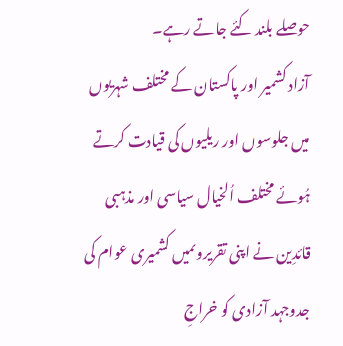حوصلے بلند کئے جاتے رہے۔
آزاد کشمیر اور پاکستان کے مختلف شہریوں میں جلوسوں اور ریلیوں کی قیادت کرتے ہُوئے مختلف اُلخیال سیاسی اور مذہبی قائدِین نے اپنی تقریروںمیں کشمیری عوام کی جدوجہد آزادی کو خراجِ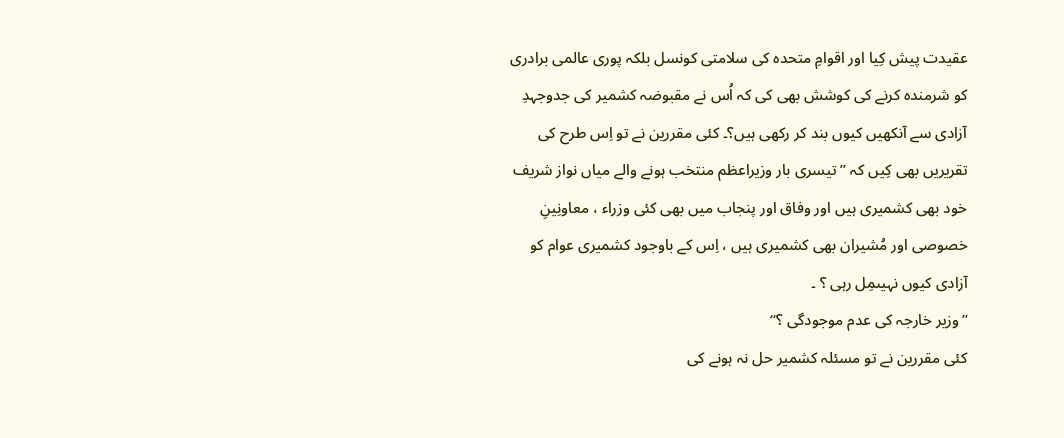عقیدت پیش کِیا اور اقوامِ متحدہ کی سلامتی کونسل بلکہ پوری عالمی برادری کو شرمندہ کرنے کی کوشش بھی کی کہ اُس نے مقبوضہ کشمیر کی جدوجہدِ آزادی سے آنکھیں کیوں بند کر رکھی ہیں؟۔ کئی مقررین نے تو اِس طرح کی تقریریں بھی کِیں کہ ’’ تیسری بار وزیراعظم منتخب ہونے والے میاں نواز شریف خود بھی کشمیری ہیں اور وفاق اور پنجاب میں بھی کئی وزراء ، معاونِینِ خصوصی اور مُشیران بھی کشمیری ہیں ، اِس کے باوجود کشمیری عوام کو آزادی کیوں نہیںمِل رہی ؟ ۔
’’وزیر خارجہ کی عدم موجودگی ؟‘‘
کئی مقررین نے تو مسئلہ کشمیر حل نہ ہونے کی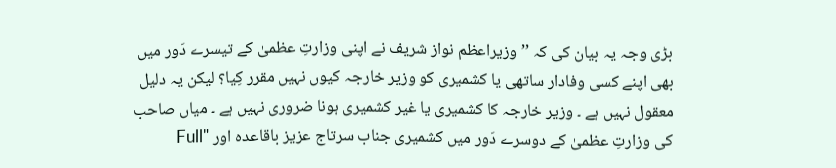بڑی وجہ یہ بیان کی کہ ’’ وزیراعظم نواز شریف نے اپنی وزارتِ عظمیٰ کے تیسرے دَور میں بھی اپنے کسی وفادار ساتھی یا کشمیری کو وزیر خارجہ کیوں نہیں مقرر کِیا؟ لیکن یہ دلیل معقول نہیں ہے ۔ وزیر خارجہ کا کشمیری یا غیر کشمیری ہونا ضروری نہیں ہے ۔ میاں صاحب کی وزارتِ عظمیٰ کے دوسرے دَور میں کشمیری جناب سرتاج عزیز باقاعدہ اور "Full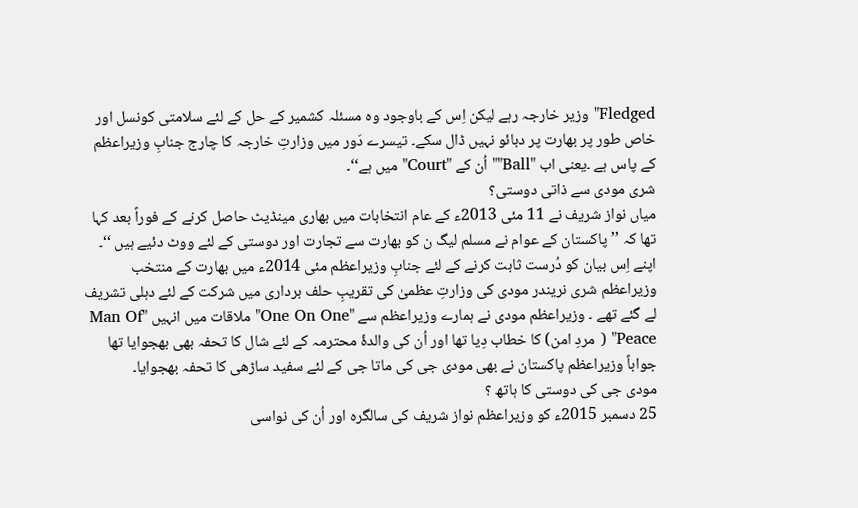Fledged" وزیر خارجہ رہے لیکن اِس کے باوجود وہ مسئلہ کشمیر کے حل کے لئے سلامتی کونسل اور خاص طور پر بھارت پر دبائو نہیں ڈال سکے۔ تیسرے دَور میں وزارتِ خارجہ کا چارج جنابِ وزیراعظم کے پاس ہے ۔یعنی اب "Ball"" اُن کے "Court" میں ہے‘‘۔
شری مودی سے ذاتی دوستی؟
میاں نواز شریف نے 11 مئی 2013ء کے عام انتخابات میں بھاری مینڈیٹ حاصل کرنے کے فوراً بعد کہا تھا کہ ’’پاکستان کے عوام نے مسلم لیگ ن کو بھارت سے تجارت اور دوستی کے لئے ووٹ دئیے ہیں ‘‘۔ اپنے اِس بیان کو دُرست ثابت کرنے کے لئے جنابِ وزیراعظم مئی 2014ء میں بھارت کے منتخب وزیراعظم شری نریندر مودی کی وزارتِ عظمیٰ کی تقریبِ حلف برداری میں شرکت کے لئے دہلی تشریف لے گئے تھے ۔ وزیراعظم مودی نے ہمارے وزیراعظم سے "One On One" ملاقات میں انہیں "Man Of Peace" ( مردِ امن) کا خطاب دِیا تھا اور اُن کی والدۂ محترمہ کے لئے شال کا تحفہ بھی بھجوایا تھا جواباً وزیراعظم پاکستان نے بھی مودی جی کی ماتا جی کے لئے سفید ساڑھی کا تحفہ بھجوایا۔
مودی جی کی دوستی کا ہاتھ ؟
25 دسمبر 2015ء کو وزیراعظم نواز شریف کی سالگرہ اور اُن کی نواسی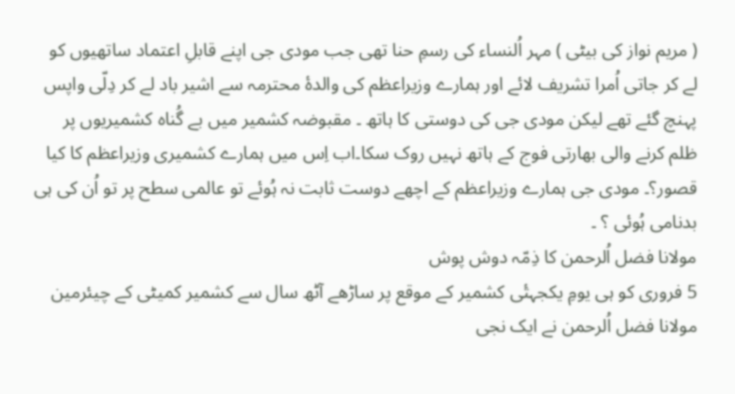( مریم نواز کی بیٹی ) مہر اُلنساء کی رسمِ حنا تھی جب مودی جی اپنے قابلِ اعتماد ساتھیوں کو لے کر جاتی اُمرا تشریف لائے اور ہمارے وزیراعظم کی والدۂ محترمہ سے اشیر باد لے کر دِلّی واپس پہنچ گئے تھے لیکن مودی جی کی دوستی کا ہاتھ ۔ مقبوضہ کشمیر میں بے گُناہ کشمیریوں پر ظلم کرنے والی بھارتی فوج کے ہاتھ نہیں روک سکا۔اب اِس میں ہمارے کشمیری وزیراعظم کا کیا قصور؟۔ مودی جی ہمارے وزیراعظم کے اچھے دوست ثابت نہ ہُوئے تو عالمی سطح پر تو اُن کی ہی بدنامی ہُوئی ؟ ۔
مولانا فضل اُلرحمن کا ذِمّہ دوش پوش
5 فروری کو ہی یومِ یکجہتٔی کشمیر کے موقع پر ساڑھے آٹھ سال سے کشمیر کمیٹی کے چیئرمین مولانا فضل اُلرحمن نے ایک نجی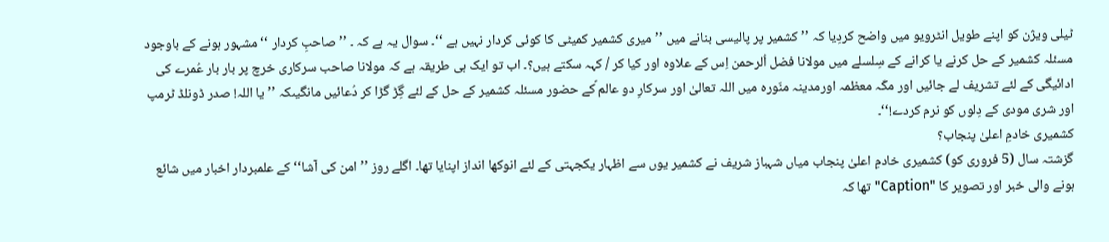ٹیلی ویژن کو اپنے طویل انٹرویو میں واضح کردِیا کہ ’’ کشمیر پر پالیسی بنانے میں ’’ میری کشمیر کمیٹی کا کوئی کردار نہیں ہے ‘‘۔ سوال یہ ہے کہ ۔ ’’ صاحبِ کردار ‘‘ مشہور ہونے کے باوجود مسئلہ کشمیر کے حل کرنے یا کرانے کے سِلسلے میں مولانا فضل اُلرحمن اِس کے علاوہ اور کیا کر / کہہ سکتے ہیں؟۔ اب تو ایک ہی طریقہ ہے کہ مولانا صاحب سرکاری خرچ پر بار بار عُمرے کی ادائیگی کے لئے تشریف لے جائیں اور مکّہ معظمہ اورمدینہ منّورہ میں اللہ تعالیٰ اور سرکارِ دو عالم ؐکے حضور مسئلہ کشمیر کے حل کے لئے گِڑ گڑا کر دُعائیں مانگیںکہ ’’ یا اللہ! صدر ڈونلڈ ٹرمپ اور شری مودی کے دِلوں کو نرم کردے!‘‘۔
کشمیری خادمِ اعلیٰ پنجاب؟
گزشتہ سال (5 فروری کو) کشمیری خادمِ اعلیٰ پنجاب میاں شہباز شریف نے کشمیر یوں سے اظہار یکجہتی کے لئے انوکھا انداز اپنایا تھا۔ اگلے روز ’’ امن کی آشا‘‘ کے علمبردار اخبار میں شائع ہونے والی خبر اور تصویر کا "Caption" تھا کہ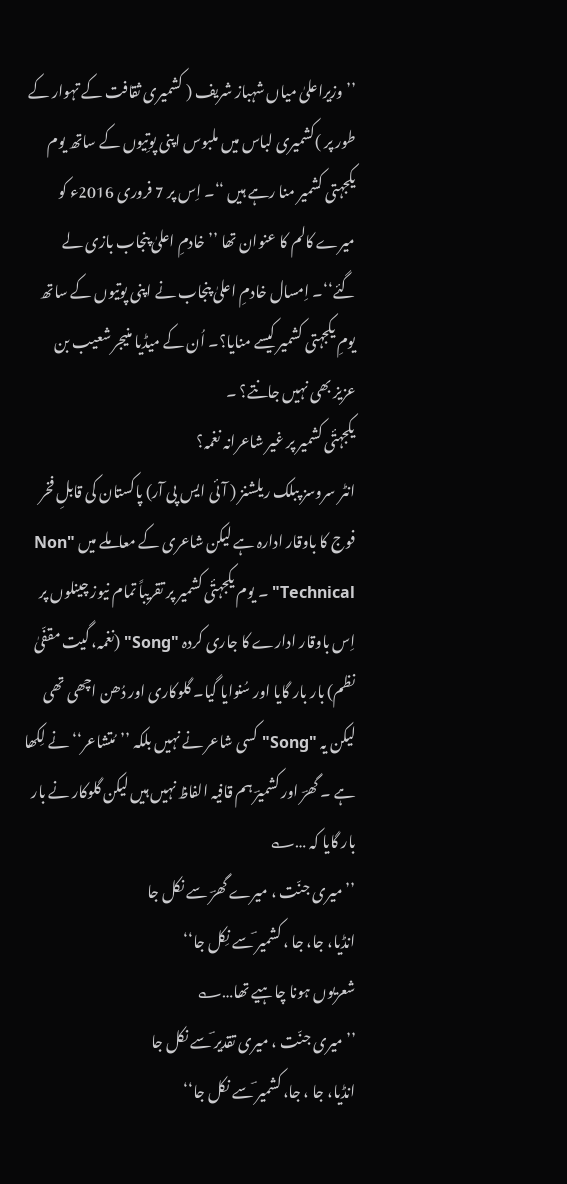’’وزیراعلیٰ میاں شہباز شریف ( کشمیری ثقافت کے تہوار کے طور پر )کشمیری لباس میں ملبوس اپنی پوتِیوں کے ساتھ یوم یکجہتی کشمیر منا رہے ہیں ‘‘۔ اِس پر 7 فروری 2016ء کو میرے کالم کا عنوان تھا ’’ خادمِ اعلیٰ پنجاب بازی لے گئے‘‘۔ اِمسال خادمِ اعلیٰ پنجاب نے اپنی پوتیوں کے ساتھ یومِ یکجہتی کشمیر کیسے منایا؟۔ اُن کے میڈیا منیجر شعیب بن عزیز بھی نہیں جانتے؟ ۔
یکجہتٔی کشمیر پر غیر شاعرانہ نغمہ؟
انٹر سروسز پبلک ریلشنز ( آئی ایس پی آر) پاکستان کی قابلِ فخر فوج کا باوقار ادارہ ہے لیکن شاعری کے معاملے میں "Non Technical" ۔ یوم یکجہتٔی کشمیر پر تقریباً تمام نیوز چینلوں پر اِس باوقار ادارے کا جاری کردہ "Song" (نغمہ، گیت مقفّیٰ نظم) بار بار گایا اور سُنوایا گیا۔ گلوکاری اور دُھن اچھی تھی لیکن یہ "Song" کسی شاعر نے نہیں بلکہ ’’مُتشاعر‘‘ نے لِکھا ہے ۔ گھرؔ اور کشمیرؔ ہم قافیہ الفاظ نہیں ہیں لیکن گلوکار نے بار بار گایا کہ …؎
’’میری جنّت ، میرے گھرؔ سے نکل جا
انڈیا، جا، جا ، کشمیر ؔسے نِکل جا‘‘
شعریوں ہونا چاہیے تھا…؎
’’ میری جنّت ، میری تقدیر ؔسے نکل جا
انڈیا، جا ، جا، کشمیر ؔسے نکل جا‘‘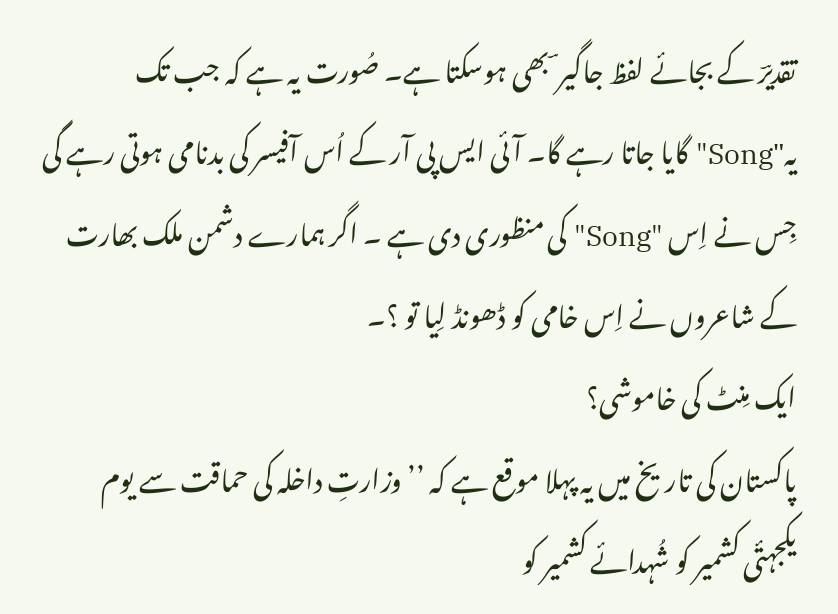تقدیرؔ کے بجائے لفظ جاگیر ؔ بھی ہوسکتا ہے۔ صُورت یہ ہے کہ جب تک یہ"Song" گایا جاتا رہے گا۔ آئی ایس پی آر کے اُس آفیسر کی بدنامی ہوتی رہے گی جِس نے اِس "Song" کی منظوری دی ہے ۔ اگر ہمارے دشمن ملک بھارت کے شاعروں نے اِس خامی کو ڈھونڈ لِیا تو ؟۔
ایک مِنٹ کی خاموشی؟
پاکستان کی تاریخ میں یہ پہلا موقع ہے کہ ’’ وزارتِ داخلہ کی حماقت سے یوم یکجہتٔی کشمیر کو شُہدائے کشمیر کو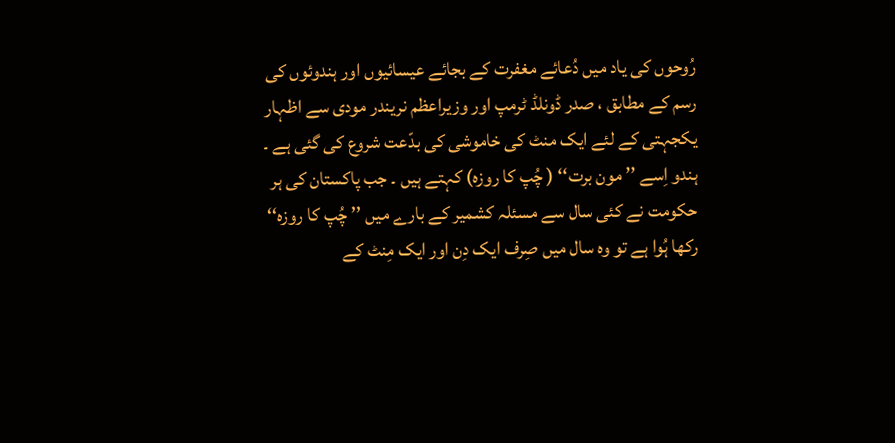رُوحوں کی یاد میں دُعائے مغفرت کے بجائے عیسائیوں اور ہندوئوں کی رسم کے مطابق ، صدر ڈونلڈ ٹرمپ اور وزیراعظم نریندر مودی سے اظہار یکجہتی کے لئے ایک منٹ کی خاموشی کی بدّعت شروع کی گئی ہے ۔ ہندو اِسے ’’ مون برت‘‘ ( چُپ کا روزہ) کہتے ہیں ۔ جب پاکستان کی ہر حکومت نے کئی سال سے مسئلہ کشمیر کے بارے میں ’’ چُپ کا روزہ‘‘ رکھا ہُوا ہے تو وہ سال میں صِرف ایک دِن اور ایک مِنٹ کے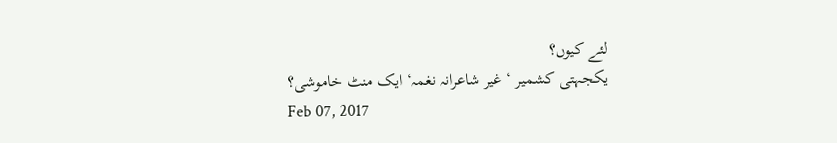لئے کیوں؟
یکجہتی کشمیر ‘ غیر شاعرانہ نغمہ‘ ایک منٹ خاموشی؟
Feb 07, 2017